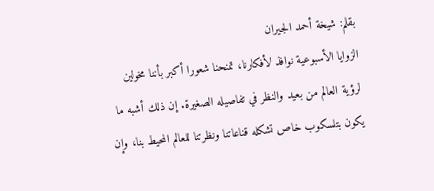بقلم: شيخة أحمد الجيران
الزوايا الأسبوعية نوافذ لأفكارنا، تمنحنا شعورا أكبر بأننا مخولين لرؤية العالم من بعيد والنظر في تفاصيله الصغيرة. إن ذلك أشبه ما يكون بتلسكوب خاص تشكله قناعاتنا ونظرتنا للعالم المحيط بنا، وإن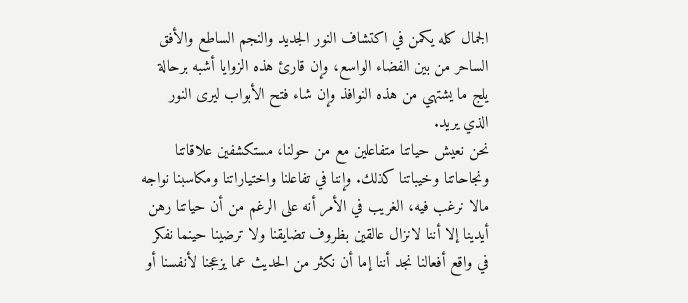الجمال كله يكمن في اكتشاف النور الجديد والنجم الساطع والأفق الساحر من بين الفضاء الواسع، وإن قارئ هذه الزوايا أشبه برحالة يلج ما يشتهي من هذه النوافذ وإن شاء فتح الأبواب ليرى النور الذي يريد.
نحن نعيش حياتنا متفاعلين مع من حولنا، مستكشفين علاقاتنا ونجاحاتنا وخيباتنا كذلك. وإننا في تفاعلنا واختياراتنا ومكاسبنا نواجه مالا نرغب فيه، الغريب في الأمر أنه على الرغم من أن حياتنا رهن أيدينا إلا أننا لانزال عالقين بظروف تضايقنا ولا ترضينا حينما نفكر في واقع أفعالنا نجد أننا إما أن نكثر من الحديث عما يزعجنا لأنفسنا أو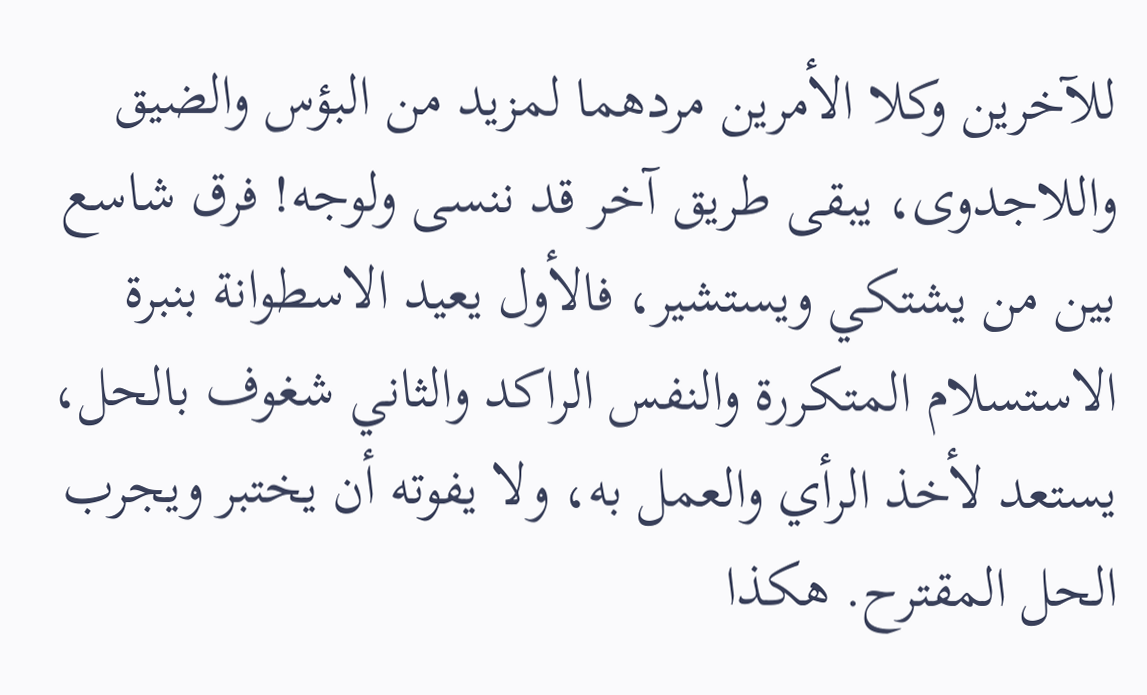للآخرين وكلا الأمرين مردهما لمزيد من البؤس والضيق واللاجدوى، يبقى طريق آخر قد ننسى ولوجه! فرق شاسع بين من يشتكي ويستشير، فالأول يعيد الاسطوانة بنبرة الاستسلام المتكررة والنفس الراكد والثاني شغوف بالحل، يستعد لأخذ الرأي والعمل به، ولا يفوته أن يختبر ويجرب الحل المقترح. هكذا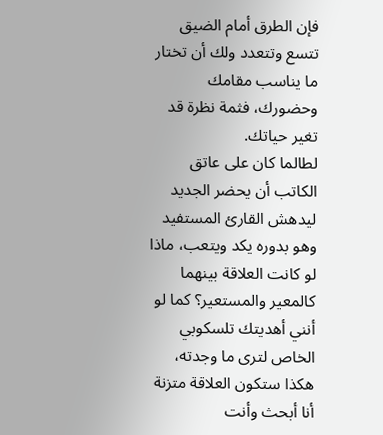فإن الطرق أمام الضيق تتسع وتتعدد ولك أن تختار ما يناسب مقامك وحضورك، فثمة نظرة قد تغير حياتك.
لطالما كان على عاتق الكاتب أن يحضر الجديد ليدهش القارئ المستفيد وهو بدوره يكد ويتعب، ماذا لو كانت العلاقة بينهما كالمعير والمستعير؟ كما لو أنني أهديتك تلسكوبي الخاص لترى ما وجدته، هكذا ستكون العلاقة متزنة أنا أبحث وأنت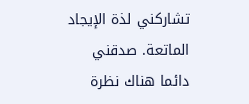تشاركني لذة الإيجاد الماتعة. صدقني دائما هناك نظرة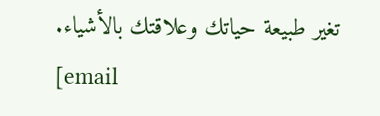تغير طبيعة حياتك وعلاقتك بالأشياء.
[email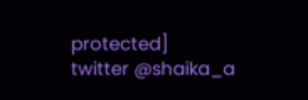protected]
twitter @shaika_a